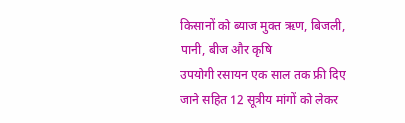किसानों को ब्याज मुक्त ऋण, बिजली, पानी, बीज और कृषि
उपयोगी रसायन एक साल तक फ्री दिए जाने सहित 12 सूत्रीय मांगों को लेकर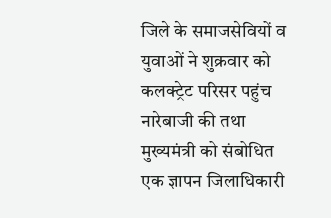जिले के समाजसेवियों व युवाओं ने शुक्रवार को कलक्ट्रेट परिसर पहुंच
नारेबाजी की तथा मुख्यमंत्री को संबोधित एक ज्ञापन जिलाधिकारी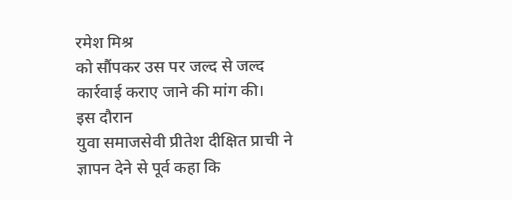रमेश मिश्र
को सौंपकर उस पर जल्द से जल्द कार्रवाई कराए जाने की मांग की।
इस दौरान
युवा समाजसेवी प्रीतेश दीक्षित प्राची ने ज्ञापन देने से पूर्व कहा कि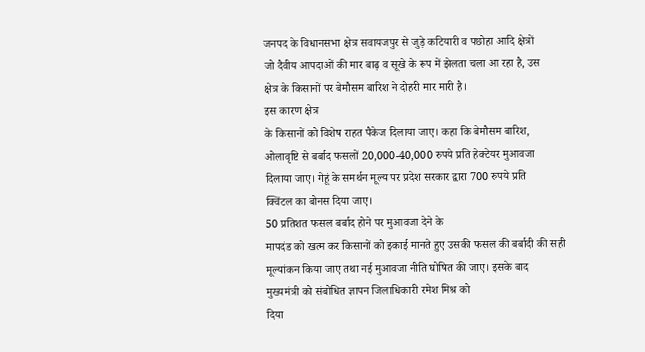जनपद के विधानसभा क्षेत्र सवायजपुर से जुड़े कटियारी व पछोहा आदि क्षेत्रों
जो दैवीय आपदाओं की मार बाढ़ व सूखे के रूप में झेलता चला आ रहा है, उस
क्षेत्र के किसानों पर बेमौसम बारिश ने दोहरी मार मारी है।
इस कारण क्षेत्र
के किसानों को विशेष राहत पैकेज दिलाया जाए। कहा कि बेमौसम बारिश,
ओलावृष्टि से बर्बाद फसलों 20,000-40,000 रुपये प्रति हेक्टेयर मुआवजा
दिलाया जाए। गेहूं के समर्थन मूल्य पर प्रदेश सरकार द्वारा 700 रुपये प्रति
क्विंटल का बोनस दिया जाए।
50 प्रतिशत फसल बर्बाद होने पर मुआवजा देने के
मापदंड को खत्म कर किसानों को इकाई मानते हुए उसकी फसल की बर्बादी की सही
मूल्यांकन किया जाए तथा नई मुआवजा नीति घोषित की जाए। इसके बाद
मुख्यमंत्री को संबोधित ज्ञापन जिलाधिकारी रमेश मिश्र को
दिया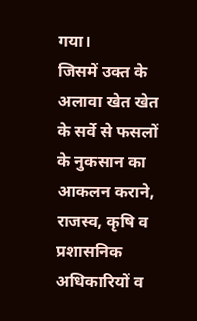गया।
जिसमें उक्त के अलावा खेत खेत के सर्वे से फसलों के नुकसान का
आकलन कराने, राजस्व, कृषि व प्रशासनिक अधिकारियों व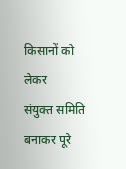किसानों को लेकर
संयुक्त समिति बनाकर पूरे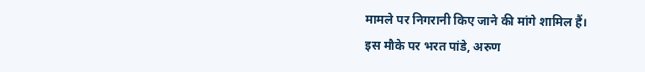मामले पर निगरानी किए जाने की मांगे शामिल हैं।
इस मौके पर भरत पांडे, अरुण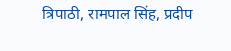त्रिपाठी, रामपाल सिंह, प्रदीप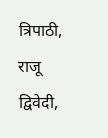त्रिपाठी, राजू द्विवेदी,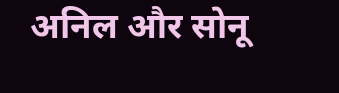अनिल और सोनू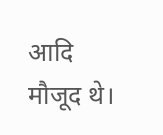आदि
मौजूद थे।